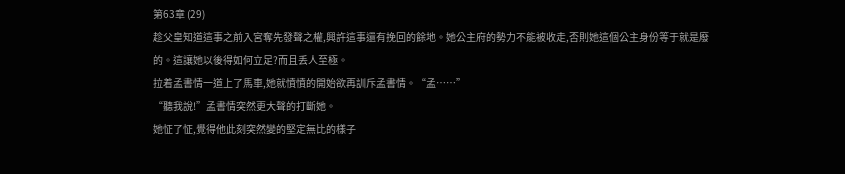第63章 (29)
趁父皇知道這事之前入宮奪先發聲之權,興許這事還有挽回的餘地。她公主府的勢力不能被收走,否則她這個公主身份等于就是廢的。這讓她以後得如何立足?而且丢人至極。
拉着孟書情一道上了馬車,她就憤憤的開始欲再訓斥孟書情。“孟……”
“聽我說!”孟書情突然更大聲的打斷她。
她怔了怔,覺得他此刻突然變的堅定無比的樣子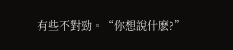有些不對勁。“你想說什麽?”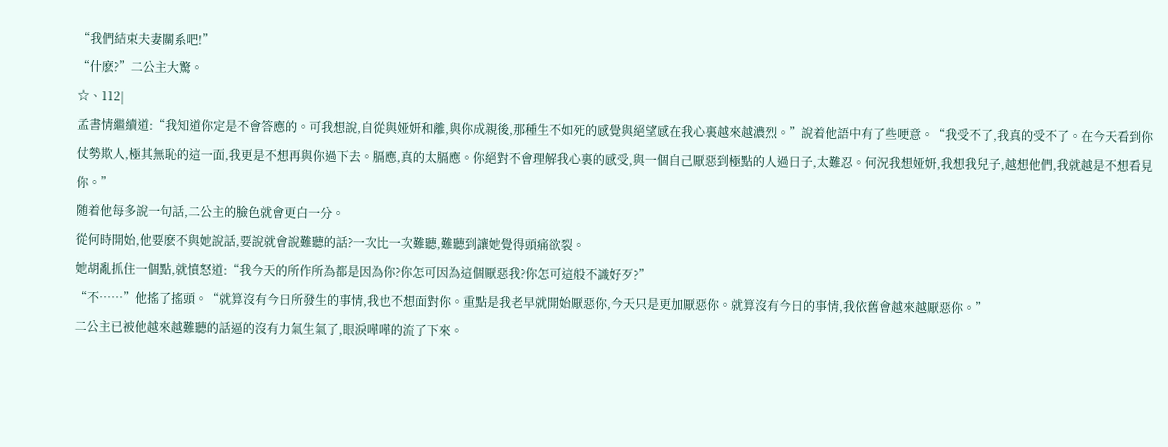“我們結束夫妻關系吧!”
“什麽?”二公主大驚。
☆、112|
孟書情繼續道:“我知道你定是不會答應的。可我想說,自從與娅妍和離,與你成親後,那種生不如死的感覺與絕望感在我心裏越來越濃烈。”說着他語中有了些哽意。“我受不了,我真的受不了。在今天看到你仗勢欺人,極其無恥的這一面,我更是不想再與你過下去。膈應,真的太膈應。你絕對不會理解我心裏的感受,與一個自己厭惡到極點的人過日子,太難忍。何況我想娅妍,我想我兒子,越想他們,我就越是不想看見你。”
随着他每多說一句話,二公主的臉色就會更白一分。
從何時開始,他要麽不與她說話,要說就會說難聽的話?一次比一次難聽,難聽到讓她覺得頭痛欲裂。
她胡亂抓住一個點,就憤怒道:“我今天的所作所為都是因為你?你怎可因為這個厭惡我?你怎可這般不識好歹?”
“不……”他搖了搖頭。“就算沒有今日所發生的事情,我也不想面對你。重點是我老早就開始厭惡你,今天只是更加厭惡你。就算沒有今日的事情,我依舊會越來越厭惡你。”
二公主已被他越來越難聽的話逼的沒有力氣生氣了,眼淚嘩嘩的流了下來。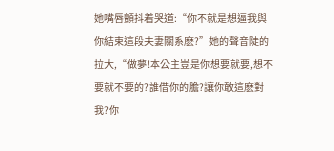她嘴唇顫抖着哭道:“你不就是想逼我與你結束這段夫妻關系麽?”她的聲音陡的拉大,“做夢!本公主豈是你想要就要,想不要就不要的?誰借你的膽?讓你敢這麽對我?你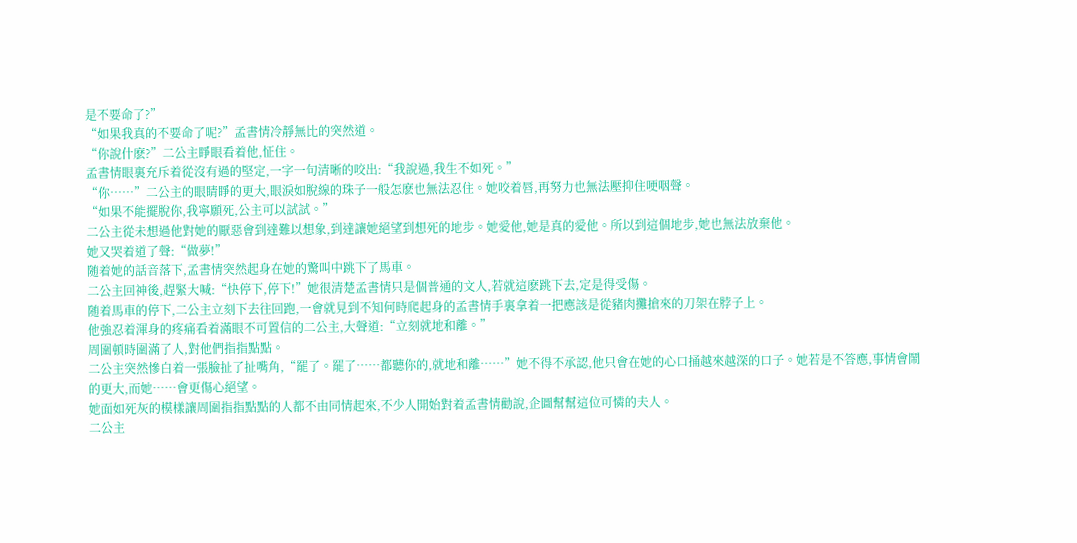是不要命了?”
“如果我真的不要命了呢?”孟書情冷靜無比的突然道。
“你說什麽?”二公主睜眼看着他,怔住。
孟書情眼裏充斥着從沒有過的堅定,一字一句清晰的咬出:“我說過,我生不如死。”
“你……”二公主的眼睛睜的更大,眼淚如脫線的珠子一般怎麽也無法忍住。她咬着唇,再努力也無法壓抑住哽咽聲。
“如果不能擺脫你,我寧願死,公主可以試試。”
二公主從未想過他對她的厭惡會到達難以想象,到達讓她絕望到想死的地步。她愛他,她是真的愛他。所以到這個地步,她也無法放棄他。
她又哭着道了聲:“做夢!”
随着她的話音落下,孟書情突然起身在她的驚叫中跳下了馬車。
二公主回神後,趕緊大喊:“快停下,停下!”她很清楚孟書情只是個普通的文人,若就這麽跳下去,定是得受傷。
随着馬車的停下,二公主立刻下去往回跑,一會就見到不知何時爬起身的孟書情手裏拿着一把應該是從豬肉攤搶來的刀架在脖子上。
他強忍着渾身的疼痛看着滿眼不可置信的二公主,大聲道:“立刻就地和離。”
周圍頓時圍滿了人,對他們指指點點。
二公主突然慘白着一張臉扯了扯嘴角,“罷了。罷了……都聽你的,就地和離……”她不得不承認,他只會在她的心口捅越來越深的口子。她若是不答應,事情會鬧的更大,而她……會更傷心絕望。
她面如死灰的模樣讓周圍指指點點的人都不由同情起來,不少人開始對着孟書情勸說,企圖幫幫這位可憐的夫人。
二公主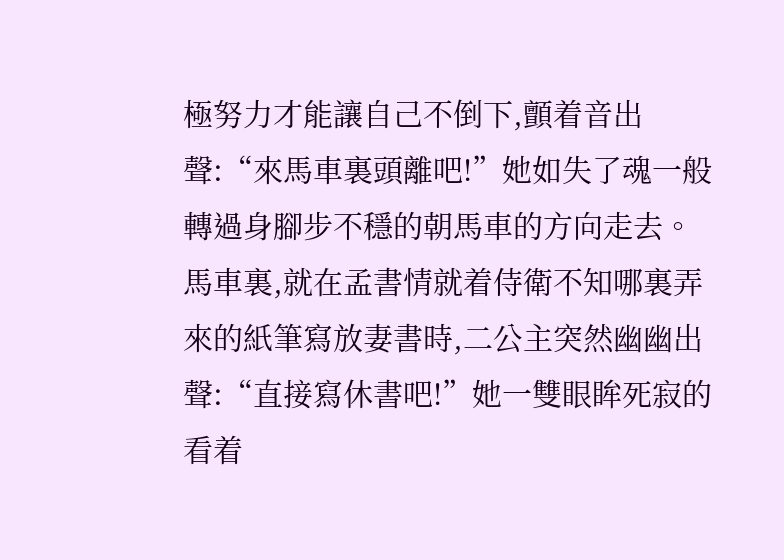極努力才能讓自己不倒下,顫着音出聲:“來馬車裏頭離吧!”她如失了魂一般轉過身腳步不穩的朝馬車的方向走去。
馬車裏,就在孟書情就着侍衛不知哪裏弄來的紙筆寫放妻書時,二公主突然幽幽出聲:“直接寫休書吧!”她一雙眼眸死寂的看着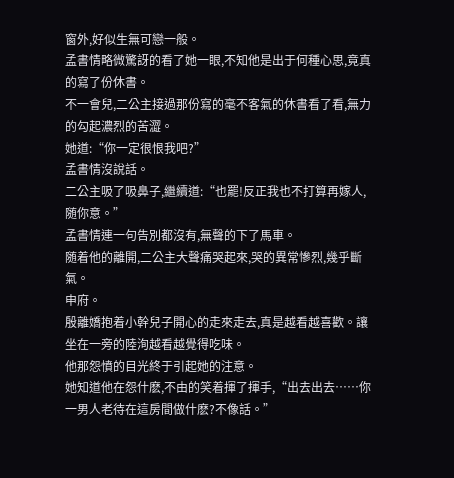窗外,好似生無可戀一般。
孟書情略微驚訝的看了她一眼,不知他是出于何種心思,竟真的寫了份休書。
不一會兒,二公主接過那份寫的毫不客氣的休書看了看,無力的勾起濃烈的苦澀。
她道:“你一定很恨我吧?”
孟書情沒說話。
二公主吸了吸鼻子,繼續道:“也罷!反正我也不打算再嫁人,随你意。”
孟書情連一句告別都沒有,無聲的下了馬車。
随着他的離開,二公主大聲痛哭起來,哭的異常慘烈,幾乎斷氣。
申府。
殷離嬌抱着小幹兒子開心的走來走去,真是越看越喜歡。讓坐在一旁的陸洵越看越覺得吃味。
他那怨憤的目光終于引起她的注意。
她知道他在怨什麽,不由的笑着揮了揮手,“出去出去……你一男人老待在這房間做什麽?不像話。”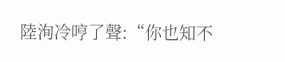陸洵冷哼了聲:“你也知不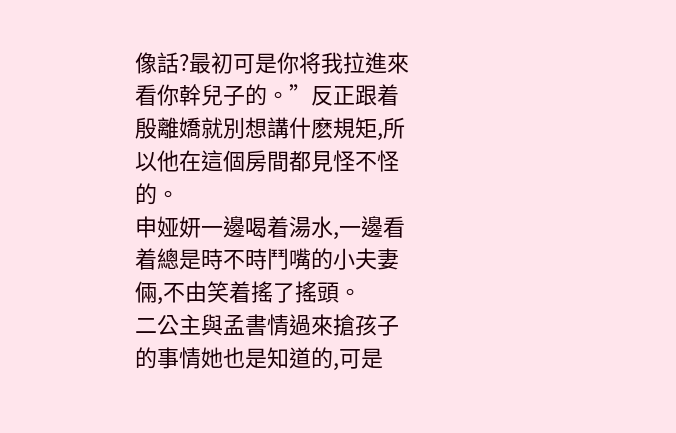像話?最初可是你将我拉進來看你幹兒子的。”反正跟着殷離嬌就別想講什麽規矩,所以他在這個房間都見怪不怪的。
申娅妍一邊喝着湯水,一邊看着總是時不時鬥嘴的小夫妻倆,不由笑着搖了搖頭。
二公主與孟書情過來搶孩子的事情她也是知道的,可是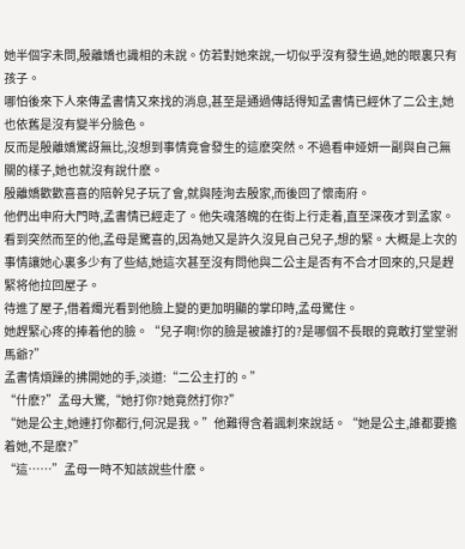她半個字未問,殷離嬌也識相的未說。仿若對她來說,一切似乎沒有發生過,她的眼裏只有孩子。
哪怕後來下人來傳孟書情又來找的消息,甚至是通過傳話得知孟書情已經休了二公主,她也依舊是沒有變半分臉色。
反而是殷離嬌驚訝無比,沒想到事情竟會發生的這麽突然。不過看申娅妍一副與自己無關的樣子,她也就沒有說什麽。
殷離嬌歡歡喜喜的陪幹兒子玩了會,就與陸洵去殷家,而後回了懷南府。
他們出申府大門時,孟書情已經走了。他失魂落魄的在街上行走着,直至深夜才到孟家。
看到突然而至的他,孟母是驚喜的,因為她又是許久沒見自己兒子,想的緊。大概是上次的事情讓她心裏多少有了些結,她這次甚至沒有問他與二公主是否有不合才回來的,只是趕緊将他拉回屋子。
待進了屋子,借着燭光看到他臉上變的更加明顯的掌印時,孟母驚住。
她趕緊心疼的捧着他的臉。“兒子啊!你的臉是被誰打的?是哪個不長眼的竟敢打堂堂驸馬爺?”
孟書情煩躁的拂開她的手,淡道:“二公主打的。”
“什麽?”孟母大驚,“她打你?她竟然打你?”
“她是公主,她連打你都行,何況是我。”他難得含着諷刺來說話。“她是公主,誰都要擔着她,不是麽?”
“這……”孟母一時不知該說些什麽。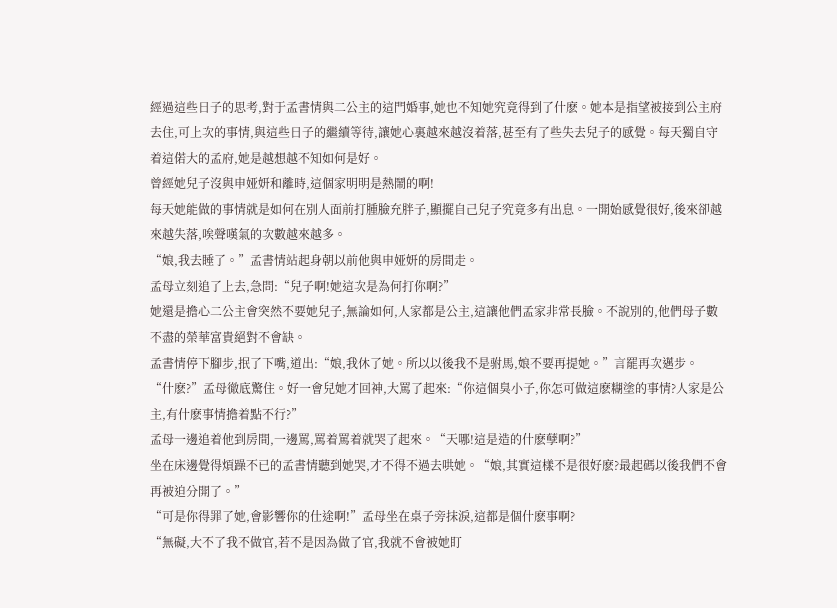經過這些日子的思考,對于孟書情與二公主的這門婚事,她也不知她究竟得到了什麽。她本是指望被接到公主府去住,可上次的事情,與這些日子的繼續等待,讓她心裏越來越沒着落,甚至有了些失去兒子的感覺。每天獨自守着這偌大的孟府,她是越想越不知如何是好。
曾經她兒子沒與申娅妍和離時,這個家明明是熱鬧的啊!
每天她能做的事情就是如何在別人面前打腫臉充胖子,顯擺自己兒子究竟多有出息。一開始感覺很好,後來卻越來越失落,唉聲嘆氣的次數越來越多。
“娘,我去睡了。”孟書情站起身朝以前他與申娅妍的房間走。
孟母立刻追了上去,急問:“兒子啊!她這次是為何打你啊?”
她還是擔心二公主會突然不要她兒子,無論如何,人家都是公主,這讓他們孟家非常長臉。不說別的,他們母子數不盡的榮華富貴絕對不會缺。
孟書情停下腳步,抿了下嘴,道出:“娘,我休了她。所以以後我不是驸馬,娘不要再提她。”言罷再次邁步。
“什麽?”孟母徹底驚住。好一會兒她才回神,大罵了起來:“你這個臭小子,你怎可做這麽糊塗的事情?人家是公主,有什麽事情擔着點不行?”
孟母一邊追着他到房間,一邊罵,罵着罵着就哭了起來。“天哪!這是造的什麽孽啊?”
坐在床邊覺得煩躁不已的孟書情聽到她哭,才不得不過去哄她。“娘,其實這樣不是很好麽?最起碼以後我們不會再被迫分開了。”
“可是你得罪了她,會影響你的仕途啊!”孟母坐在桌子旁抹淚,這都是個什麽事啊?
“無礙,大不了我不做官,若不是因為做了官,我就不會被她盯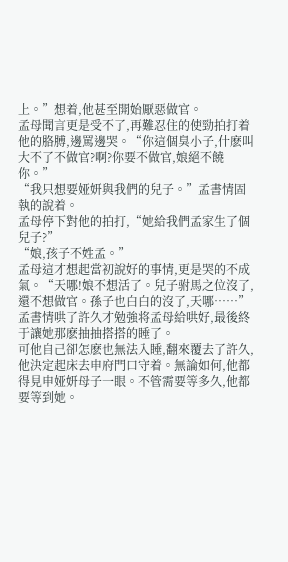上。”想着,他甚至開始厭惡做官。
孟母聞言更是受不了,再難忍住的使勁拍打着他的胳膊,邊罵邊哭。“你這個臭小子,什麽叫大不了不做官?啊?你要不做官,娘絕不饒你。”
“我只想要娅妍與我們的兒子。”孟書情固執的說着。
孟母停下對他的拍打,“她給我們孟家生了個兒子?”
“娘,孩子不姓孟。”
孟母這才想起當初說好的事情,更是哭的不成氣。“天哪!娘不想活了。兒子驸馬之位沒了,還不想做官。孫子也白白的沒了,天哪……”
孟書情哄了許久才勉強将孟母給哄好,最後終于讓她那麽抽抽搭搭的睡了。
可他自己卻怎麽也無法入睡,翻來覆去了許久,他決定起床去申府門口守着。無論如何,他都得見申娅妍母子一眼。不管需要等多久,他都要等到她。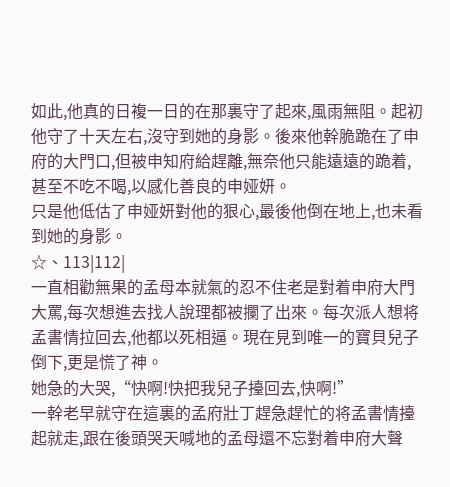如此,他真的日複一日的在那裏守了起來,風雨無阻。起初他守了十天左右,沒守到她的身影。後來他幹脆跪在了申府的大門口,但被申知府給趕離,無奈他只能遠遠的跪着,甚至不吃不喝,以感化善良的申娅妍。
只是他低估了申娅妍對他的狠心,最後他倒在地上,也未看到她的身影。
☆、113|112|
一直相勸無果的孟母本就氣的忍不住老是對着申府大門大罵,每次想進去找人說理都被攔了出來。每次派人想将孟書情拉回去,他都以死相逼。現在見到唯一的寶貝兒子倒下,更是慌了神。
她急的大哭,“快啊!快把我兒子擡回去,快啊!”
一幹老早就守在這裏的孟府壯丁趕急趕忙的将孟書情擡起就走,跟在後頭哭天喊地的孟母還不忘對着申府大聲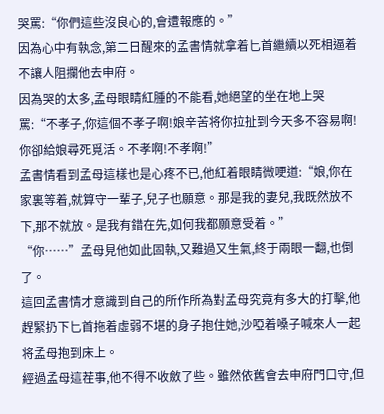哭罵:“你們這些沒良心的,會遭報應的。”
因為心中有執念,第二日醒來的孟書情就拿着匕首繼續以死相逼着不讓人阻攔他去申府。
因為哭的太多,孟母眼睛紅腫的不能看,她絕望的坐在地上哭罵:“不孝子,你這個不孝子啊!娘辛苦将你拉扯到今天多不容易啊!你卻給娘尋死覓活。不孝啊!不孝啊!”
孟書情看到孟母這樣也是心疼不已,他紅着眼睛微哽道:“娘,你在家裏等着,就算守一輩子,兒子也願意。那是我的妻兒,我既然放不下,那不就放。是我有錯在先,如何我都願意受着。”
“你……”孟母見他如此固執,又難過又生氣,終于兩眼一翻,也倒了。
這回孟書情才意識到自己的所作所為對孟母究竟有多大的打擊,他趕緊扔下匕首拖着虛弱不堪的身子抱住她,沙啞着嗓子喊來人一起将孟母抱到床上。
經過孟母這茬事,他不得不收斂了些。雖然依舊會去申府門口守,但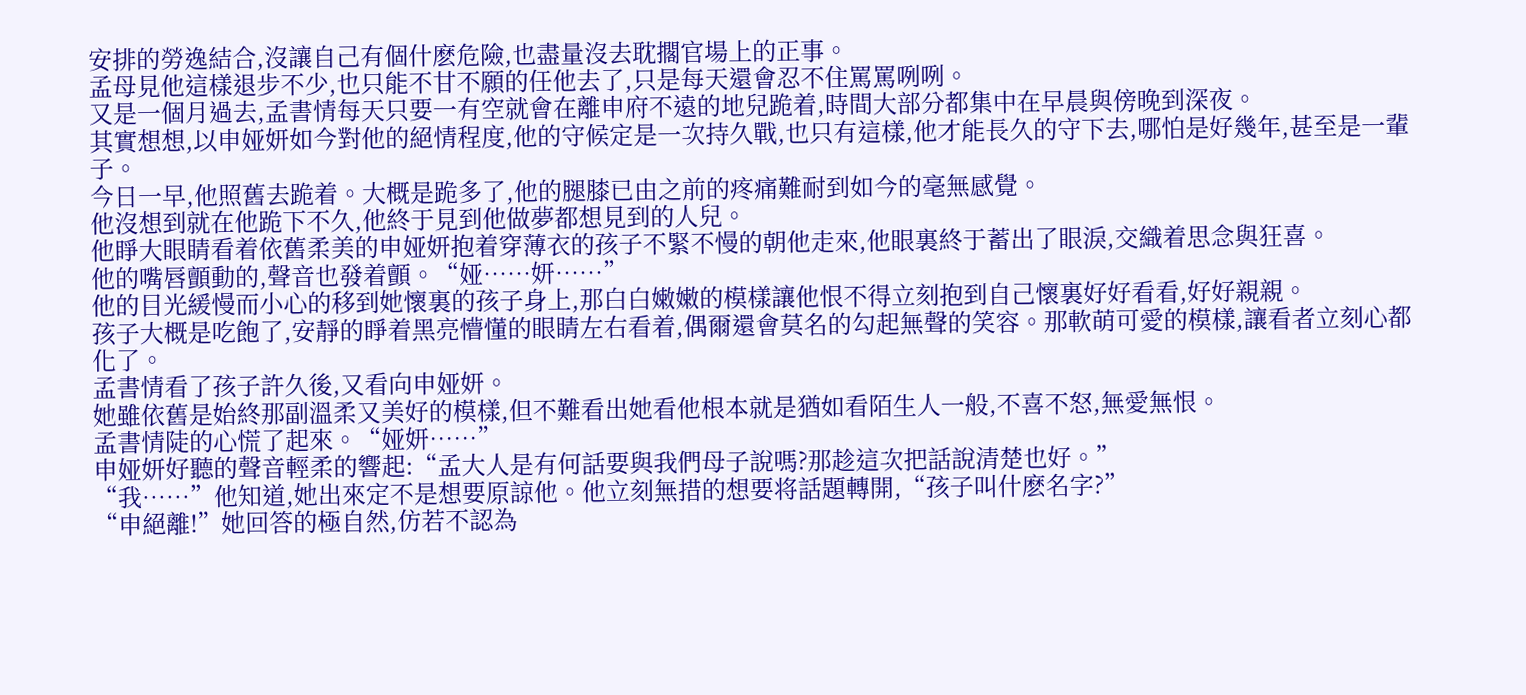安排的勞逸結合,沒讓自己有個什麽危險,也盡量沒去耽擱官場上的正事。
孟母見他這樣退步不少,也只能不甘不願的任他去了,只是每天還會忍不住罵罵咧咧。
又是一個月過去,孟書情每天只要一有空就會在離申府不遠的地兒跪着,時間大部分都集中在早晨與傍晚到深夜。
其實想想,以申娅妍如今對他的絕情程度,他的守候定是一次持久戰,也只有這樣,他才能長久的守下去,哪怕是好幾年,甚至是一輩子。
今日一早,他照舊去跪着。大概是跪多了,他的腿膝已由之前的疼痛難耐到如今的毫無感覺。
他沒想到就在他跪下不久,他終于見到他做夢都想見到的人兒。
他睜大眼睛看着依舊柔美的申娅妍抱着穿薄衣的孩子不緊不慢的朝他走來,他眼裏終于蓄出了眼淚,交織着思念與狂喜。
他的嘴唇顫動的,聲音也發着顫。“娅……妍……”
他的目光緩慢而小心的移到她懷裏的孩子身上,那白白嫩嫩的模樣讓他恨不得立刻抱到自己懷裏好好看看,好好親親。
孩子大概是吃飽了,安靜的睜着黑亮懵懂的眼睛左右看着,偶爾還會莫名的勾起無聲的笑容。那軟萌可愛的模樣,讓看者立刻心都化了。
孟書情看了孩子許久後,又看向申娅妍。
她雖依舊是始終那副溫柔又美好的模樣,但不難看出她看他根本就是猶如看陌生人一般,不喜不怒,無愛無恨。
孟書情陡的心慌了起來。“娅妍……”
申娅妍好聽的聲音輕柔的響起:“孟大人是有何話要與我們母子說嗎?那趁這次把話說清楚也好。”
“我……”他知道,她出來定不是想要原諒他。他立刻無措的想要将話題轉開,“孩子叫什麽名字?”
“申絕離!”她回答的極自然,仿若不認為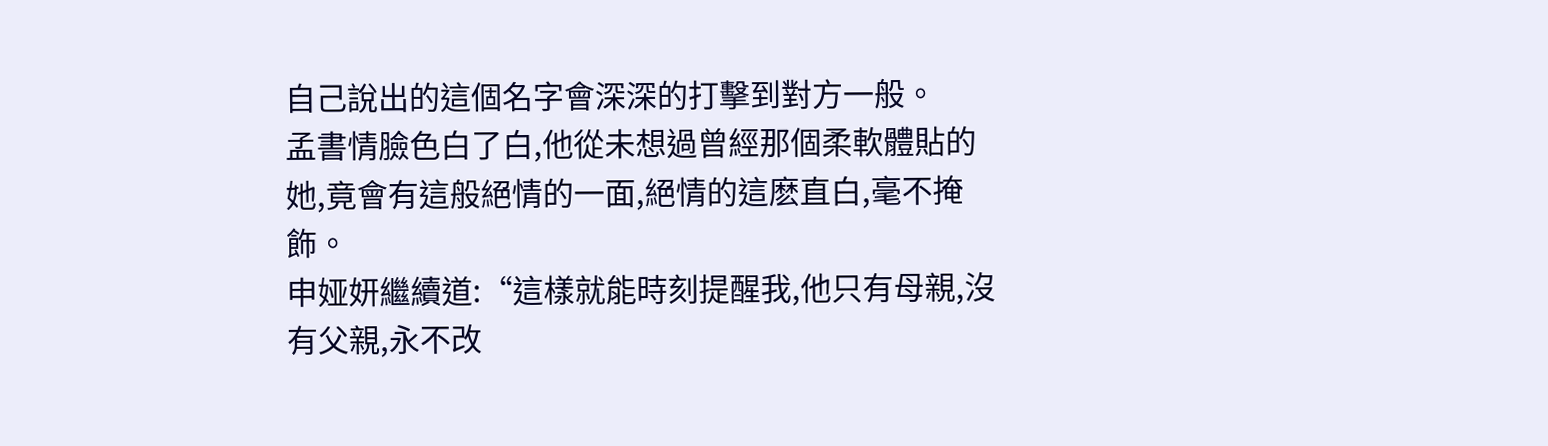自己說出的這個名字會深深的打擊到對方一般。
孟書情臉色白了白,他從未想過曾經那個柔軟體貼的她,竟會有這般絕情的一面,絕情的這麽直白,毫不掩飾。
申娅妍繼續道:“這樣就能時刻提醒我,他只有母親,沒有父親,永不改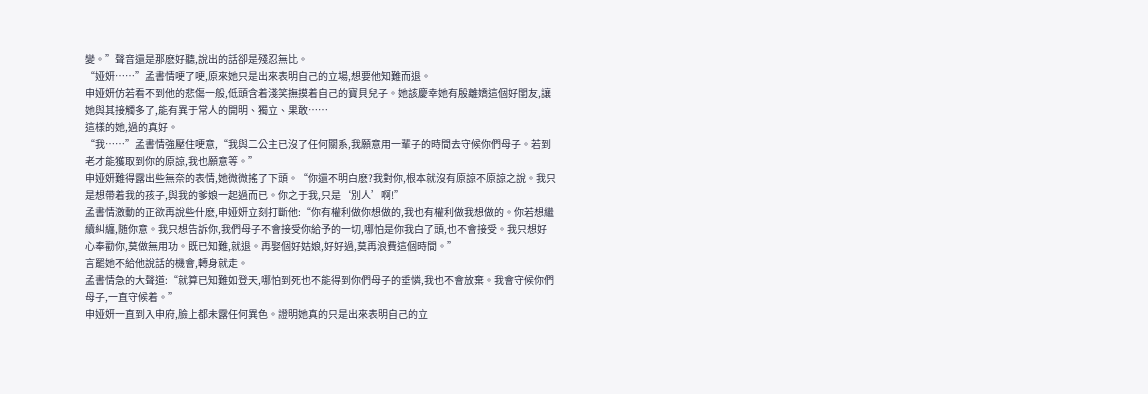變。”聲音還是那麽好聽,說出的話卻是殘忍無比。
“娅妍……”孟書情哽了哽,原來她只是出來表明自己的立場,想要他知難而退。
申娅妍仿若看不到他的悲傷一般,低頭含着淺笑撫摸着自己的寶貝兒子。她該慶幸她有殷離嬌這個好閨友,讓她與其接觸多了,能有異于常人的開明、獨立、果敢……
這樣的她,過的真好。
“我……”孟書情強壓住哽意,“我與二公主已沒了任何關系,我願意用一輩子的時間去守候你們母子。若到老才能獲取到你的原諒,我也願意等。”
申娅妍難得露出些無奈的表情,她微微搖了下頭。“你還不明白麽?我對你,根本就沒有原諒不原諒之說。我只是想帶着我的孩子,與我的爹娘一起過而已。你之于我,只是‘別人’啊!”
孟書情激動的正欲再說些什麽,申娅妍立刻打斷他:“你有權利做你想做的,我也有權利做我想做的。你若想繼續糾纏,随你意。我只想告訴你,我們母子不會接受你給予的一切,哪怕是你我白了頭,也不會接受。我只想好心奉勸你,莫做無用功。既已知難,就退。再娶個好姑娘,好好過,莫再浪費這個時間。”
言罷她不給他說話的機會,轉身就走。
孟書情急的大聲道:“就算已知難如登天,哪怕到死也不能得到你們母子的垂憐,我也不會放棄。我會守候你們母子,一直守候着。”
申娅妍一直到入申府,臉上都未露任何異色。證明她真的只是出來表明自己的立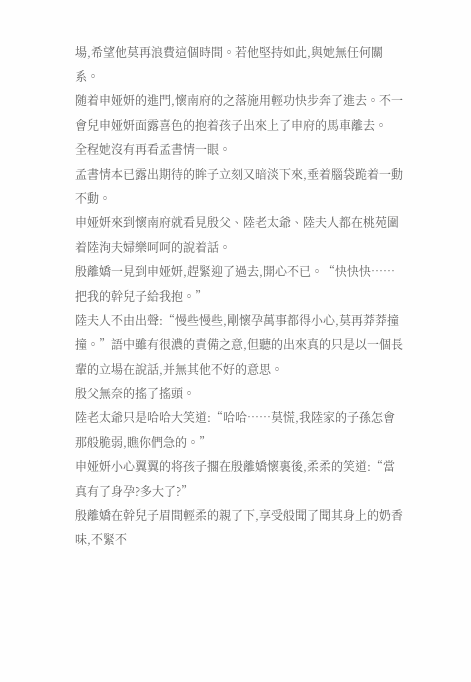場,希望他莫再浪費這個時間。若他堅持如此,與她無任何關系。
随着申娅妍的進門,懷南府的之落施用輕功快步奔了進去。不一會兒申娅妍面露喜色的抱着孩子出來上了申府的馬車離去。
全程她沒有再看孟書情一眼。
孟書情本已露出期待的眸子立刻又暗淡下來,垂着腦袋跪着一動不動。
申娅妍來到懷南府就看見殷父、陸老太爺、陸夫人都在桃苑圍着陸洵夫婦樂呵呵的說着話。
殷離嬌一見到申娅妍,趕緊迎了過去,開心不已。“快快快……把我的幹兒子給我抱。”
陸夫人不由出聲:“慢些慢些,剛懷孕萬事都得小心,莫再莽莽撞撞。”語中雖有很濃的責備之意,但聽的出來真的只是以一個長輩的立場在說話,并無其他不好的意思。
殷父無奈的搖了搖頭。
陸老太爺只是哈哈大笑道:“哈哈……莫慌,我陸家的子孫怎會那般脆弱,瞧你們急的。”
申娅妍小心翼翼的将孩子擱在殷離嬌懷裏後,柔柔的笑道:“當真有了身孕?多大了?”
殷離嬌在幹兒子眉間輕柔的親了下,享受般聞了聞其身上的奶香味,不緊不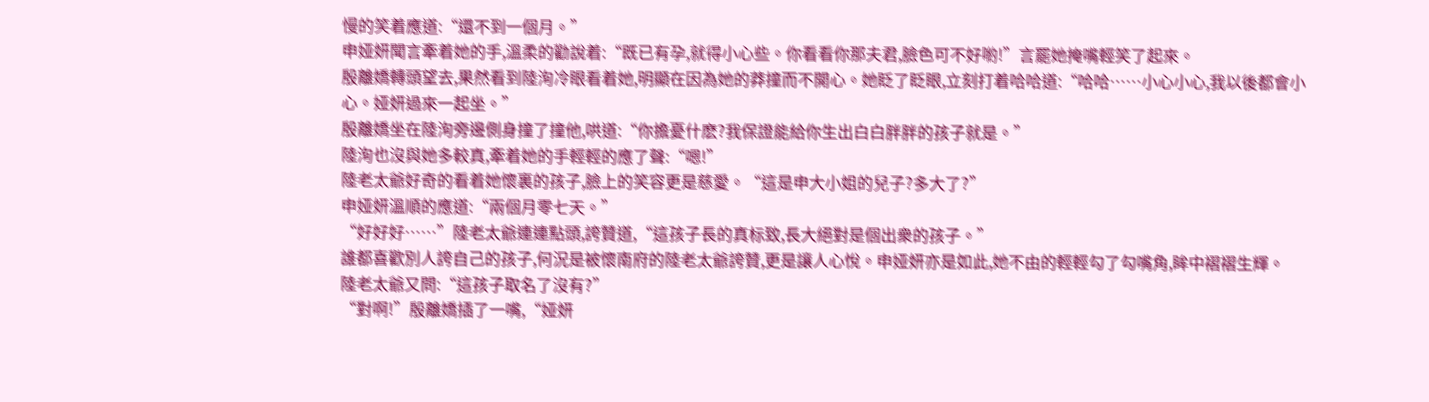慢的笑着應道:“還不到一個月。”
申娅妍聞言牽着她的手,溫柔的勸說着:“既已有孕,就得小心些。你看看你那夫君,臉色可不好喲!”言罷她掩嘴輕笑了起來。
殷離嬌轉頭望去,果然看到陸洵冷眼看着她,明顯在因為她的莽撞而不開心。她眨了眨眼,立刻打着哈哈道:“哈哈……小心小心,我以後都會小心。娅妍過來一起坐。”
殷離嬌坐在陸洵旁邊側身撞了撞他,哄道:“你擔憂什麽?我保證能給你生出白白胖胖的孩子就是。”
陸洵也沒與她多較真,牽着她的手輕輕的應了聲:“嗯!”
陸老太爺好奇的看着她懷裏的孩子,臉上的笑容更是慈愛。“這是申大小姐的兒子?多大了?”
申娅妍溫順的應道:“兩個月零七天。”
“好好好……”陸老太爺連連點頭,誇贊道,“這孩子長的真标致,長大絕對是個出衆的孩子。”
誰都喜歡別人誇自己的孩子,何況是被懷南府的陸老太爺誇贊,更是讓人心悅。申娅妍亦是如此,她不由的輕輕勾了勾嘴角,眸中褶褶生輝。
陸老太爺又問:“這孩子取名了沒有?”
“對啊!”殷離嬌插了一嘴,“娅妍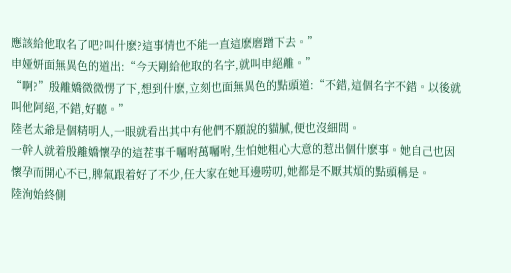應該給他取名了吧?叫什麽?這事情也不能一直這麽磨蹭下去。”
申娅妍面無異色的道出:“今天剛給他取的名字,就叫申絕離。”
“啊?”殷離嬌微微愣了下,想到什麽,立刻也面無異色的點頭道:“不錯,這個名字不錯。以後就叫他阿絕,不錯,好聽。”
陸老太爺是個精明人,一眼就看出其中有他們不願說的貓膩,便也沒細問。
一幹人就着殷離嬌懷孕的這茬事千囑咐萬囑咐,生怕她粗心大意的惹出個什麽事。她自己也因懷孕而開心不已,脾氣跟着好了不少,任大家在她耳邊唠叨,她都是不厭其煩的點頭稱是。
陸洵始終側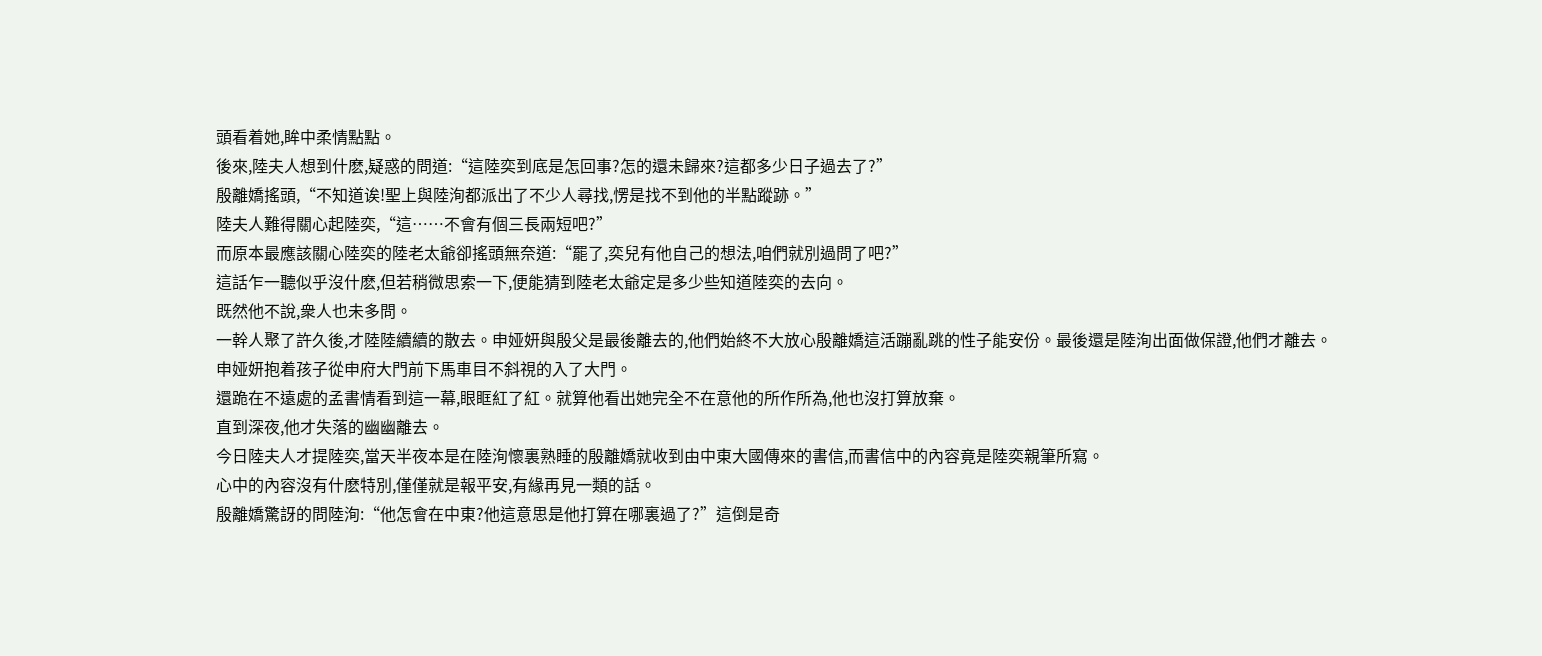頭看着她,眸中柔情點點。
後來,陸夫人想到什麽,疑惑的問道:“這陸奕到底是怎回事?怎的還未歸來?這都多少日子過去了?”
殷離嬌搖頭,“不知道诶!聖上與陸洵都派出了不少人尋找,愣是找不到他的半點蹤跡。”
陸夫人難得關心起陸奕,“這……不會有個三長兩短吧?”
而原本最應該關心陸奕的陸老太爺卻搖頭無奈道:“罷了,奕兒有他自己的想法,咱們就別過問了吧?”
這話乍一聽似乎沒什麽,但若稍微思索一下,便能猜到陸老太爺定是多少些知道陸奕的去向。
既然他不說,衆人也未多問。
一幹人聚了許久後,才陸陸續續的散去。申娅妍與殷父是最後離去的,他們始終不大放心殷離嬌這活蹦亂跳的性子能安份。最後還是陸洵出面做保證,他們才離去。
申娅妍抱着孩子從申府大門前下馬車目不斜視的入了大門。
還跪在不遠處的孟書情看到這一幕,眼眶紅了紅。就算他看出她完全不在意他的所作所為,他也沒打算放棄。
直到深夜,他才失落的幽幽離去。
今日陸夫人才提陸奕,當天半夜本是在陸洵懷裏熟睡的殷離嬌就收到由中東大國傳來的書信,而書信中的內容竟是陸奕親筆所寫。
心中的內容沒有什麽特別,僅僅就是報平安,有緣再見一類的話。
殷離嬌驚訝的問陸洵:“他怎會在中東?他這意思是他打算在哪裏過了?”這倒是奇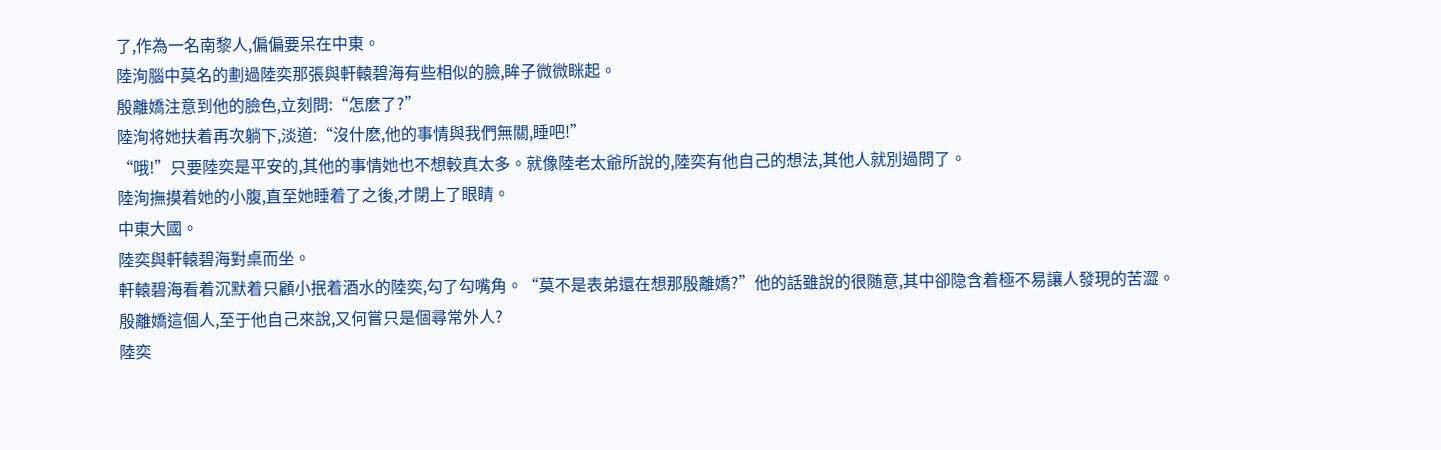了,作為一名南黎人,偏偏要呆在中東。
陸洵腦中莫名的劃過陸奕那張與軒轅碧海有些相似的臉,眸子微微眯起。
殷離嬌注意到他的臉色,立刻問:“怎麽了?”
陸洵将她扶着再次躺下,淡道:“沒什麽,他的事情與我們無關,睡吧!”
“哦!”只要陸奕是平安的,其他的事情她也不想較真太多。就像陸老太爺所說的,陸奕有他自己的想法,其他人就別過問了。
陸洵撫摸着她的小腹,直至她睡着了之後,才閉上了眼睛。
中東大國。
陸奕與軒轅碧海對桌而坐。
軒轅碧海看着沉默着只顧小抿着酒水的陸奕,勾了勾嘴角。“莫不是表弟還在想那殷離嬌?”他的話雖說的很随意,其中卻隐含着極不易讓人發現的苦澀。
殷離嬌這個人,至于他自己來說,又何嘗只是個尋常外人?
陸奕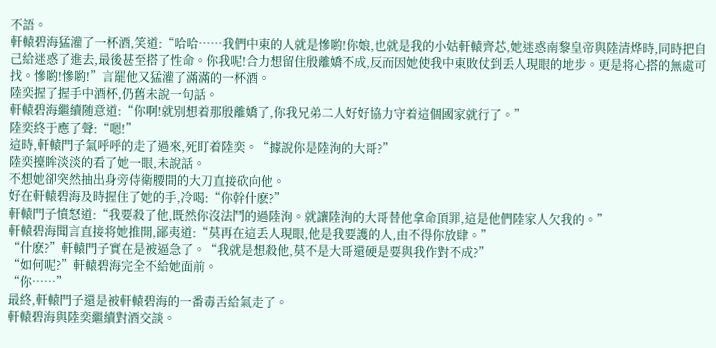不語。
軒轅碧海猛灌了一杯酒,笑道:“哈哈……我們中東的人就是慘喲!你娘,也就是我的小姑軒轅齊芯,她迷惑南黎皇帝與陸清烨時,同時把自己給迷惑了進去,最後甚至搭了性命。你我呢!合力想留住殷離嬌不成,反而因她使我中東敗仗到丢人現眼的地步。更是将心搭的無處可找。慘喲!慘喲!”言罷他又猛灌了滿滿的一杯酒。
陸奕握了握手中酒杯,仍舊未說一句話。
軒轅碧海繼續随意道:“你啊!就別想着那殷離嬌了,你我兄弟二人好好協力守着這個國家就行了。”
陸奕終于應了聲:“嗯!”
這時,軒轅門子氣呼呼的走了過來,死盯着陸奕。“據說你是陸洵的大哥?”
陸奕擡眸淡淡的看了她一眼,未說話。
不想她卻突然抽出身旁侍衛腰間的大刀直接砍向他。
好在軒轅碧海及時握住了她的手,冷喝:“你幹什麽?”
軒轅門子憤怒道:“我要殺了他,既然你沒法鬥的過陸洵。就讓陸洵的大哥替他拿命頂罪,這是他們陸家人欠我的。”
軒轅碧海聞言直接将她推開,鄙夷道:“莫再在這丢人現眼,他是我要護的人,由不得你放肆。”
“什麽?”軒轅門子實在是被逼急了。“我就是想殺他,莫不是大哥還硬是要與我作對不成?”
“如何呢?”軒轅碧海完全不給她面前。
“你……”
最終,軒轅門子還是被軒轅碧海的一番毒舌給氣走了。
軒轅碧海與陸奕繼續對酒交談。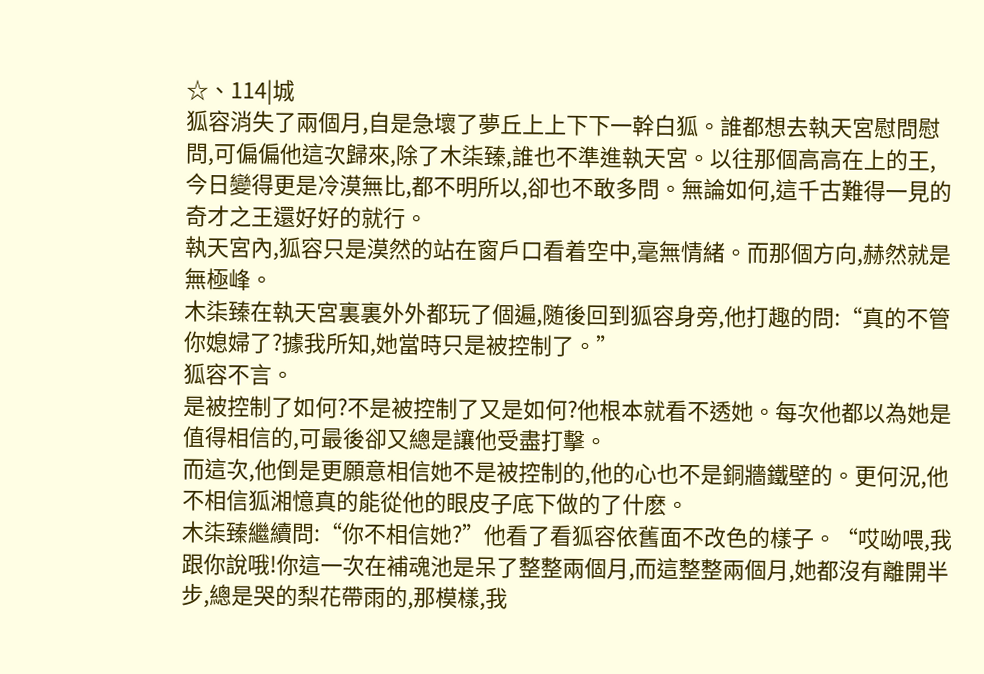☆、114|城
狐容消失了兩個月,自是急壞了夢丘上上下下一幹白狐。誰都想去執天宮慰問慰問,可偏偏他這次歸來,除了木柒臻,誰也不準進執天宮。以往那個高高在上的王,今日變得更是冷漠無比,都不明所以,卻也不敢多問。無論如何,這千古難得一見的奇才之王還好好的就行。
執天宮內,狐容只是漠然的站在窗戶口看着空中,毫無情緒。而那個方向,赫然就是無極峰。
木柒臻在執天宮裏裏外外都玩了個遍,随後回到狐容身旁,他打趣的問:“真的不管你媳婦了?據我所知,她當時只是被控制了。”
狐容不言。
是被控制了如何?不是被控制了又是如何?他根本就看不透她。每次他都以為她是值得相信的,可最後卻又總是讓他受盡打擊。
而這次,他倒是更願意相信她不是被控制的,他的心也不是銅牆鐵壁的。更何況,他不相信狐湘憶真的能從他的眼皮子底下做的了什麽。
木柒臻繼續問:“你不相信她?”他看了看狐容依舊面不改色的樣子。“哎呦喂,我跟你說哦!你這一次在補魂池是呆了整整兩個月,而這整整兩個月,她都沒有離開半步,總是哭的梨花帶雨的,那模樣,我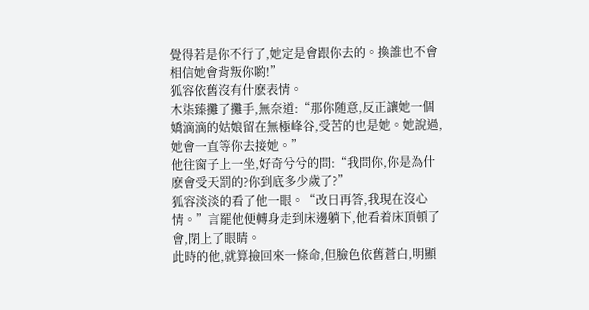覺得若是你不行了,她定是會跟你去的。換誰也不會相信她會背叛你喲!”
狐容依舊沒有什麽表情。
木柒臻攤了攤手,無奈道:“那你随意,反正讓她一個嬌滴滴的姑娘留在無極峰谷,受苦的也是她。她說過,她會一直等你去接她。”
他往窗子上一坐,好奇兮兮的問:“我問你,你是為什麽會受天罰的?你到底多少歲了?”
狐容淡淡的看了他一眼。“改日再答,我現在沒心情。”言罷他便轉身走到床邊躺下,他看着床頂頓了會,閉上了眼睛。
此時的他,就算撿回來一條命,但臉色依舊蒼白,明顯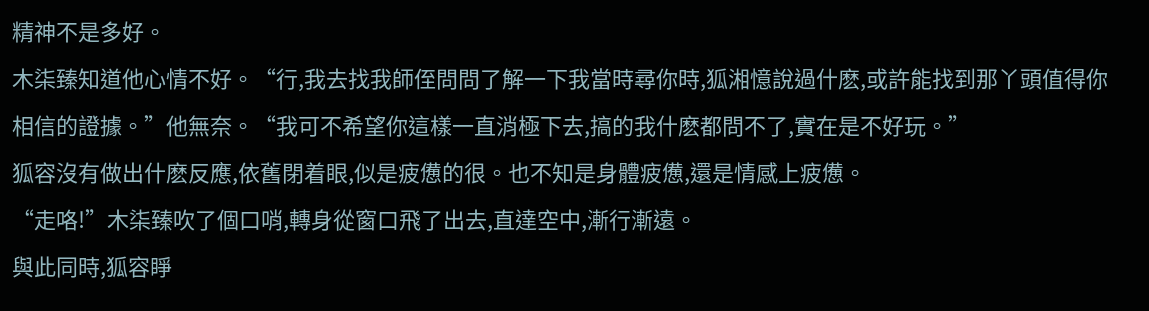精神不是多好。
木柒臻知道他心情不好。“行,我去找我師侄問問了解一下我當時尋你時,狐湘憶說過什麽,或許能找到那丫頭值得你相信的證據。”他無奈。“我可不希望你這樣一直消極下去,搞的我什麽都問不了,實在是不好玩。”
狐容沒有做出什麽反應,依舊閉着眼,似是疲憊的很。也不知是身體疲憊,還是情感上疲憊。
“走咯!”木柒臻吹了個口哨,轉身從窗口飛了出去,直達空中,漸行漸遠。
與此同時,狐容睜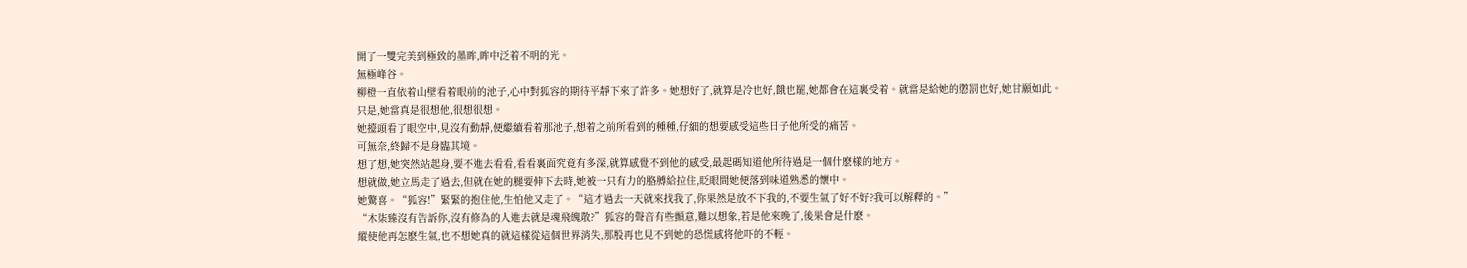開了一雙完美到極致的墨眸,眸中泛着不明的光。
無極峰谷。
柳橙一直依着山壁看着眼前的池子,心中對狐容的期待平靜下來了許多。她想好了,就算是冷也好,餓也罷,她都會在這裏受着。就當是給她的懲罰也好,她甘願如此。
只是,她當真是很想他,很想很想。
她擡頭看了眼空中,見沒有動靜,便繼續看着那池子,想着之前所看到的種種,仔細的想要感受這些日子他所受的痛苦。
可無奈,終歸不是身臨其境。
想了想,她突然站起身,要不進去看看,看看裏面究竟有多深,就算感覺不到他的感受,最起碼知道他所待過是一個什麽樣的地方。
想就做,她立馬走了過去,但就在她的腿要伸下去時,她被一只有力的胳膊給拉住,眨眼間她便落到味道熟悉的懷中。
她驚喜。“狐容!”緊緊的抱住他,生怕他又走了。“這才過去一天就來找我了,你果然是放不下我的,不要生氣了好不好?我可以解釋的。”
“木柒臻沒有告訴你,沒有修為的人進去就是魂飛魄散?”狐容的聲音有些顫意,難以想象,若是他來晚了,後果會是什麽。
縱使他再怎麽生氣,也不想她真的就這樣從這個世界消失,那股再也見不到她的恐慌感将他吓的不輕。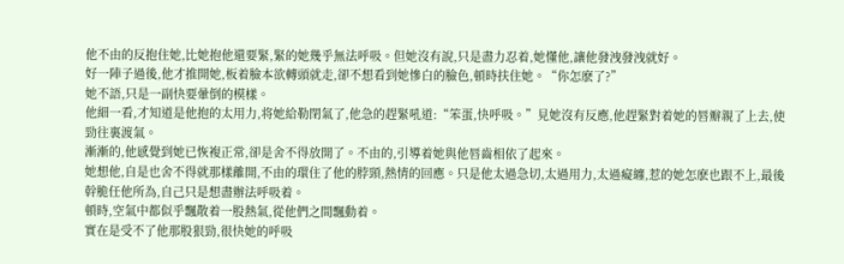他不由的反抱住她,比她抱他還要緊,緊的她幾乎無法呼吸。但她沒有說,只是盡力忍着,她懂他,讓他發洩發洩就好。
好一陣子過後,他才推開她,板着臉本欲轉頭就走,卻不想看到她慘白的臉色,頓時扶住她。“你怎麽了?”
她不語,只是一副快要暈倒的模樣。
他細一看,才知道是他抱的太用力,将她給勒閉氣了,他急的趕緊吼道:“笨蛋,快呼吸。”見她沒有反應,他趕緊對着她的唇瓣親了上去,使勁往裏渡氣。
漸漸的,他感覺到她已恢複正常,卻是舍不得放開了。不由的,引導着她與他唇齒相依了起來。
她想他,自是也舍不得就那樣離開,不由的環住了他的脖頸,熱情的回應。只是他太過急切,太過用力,太過癡纏,惹的她怎麽也跟不上,最後幹脆任他所為,自己只是想盡辦法呼吸着。
頓時,空氣中都似乎飄散着一股熱氣,從他們之間飄動着。
實在是受不了他那股狠勁,很快她的呼吸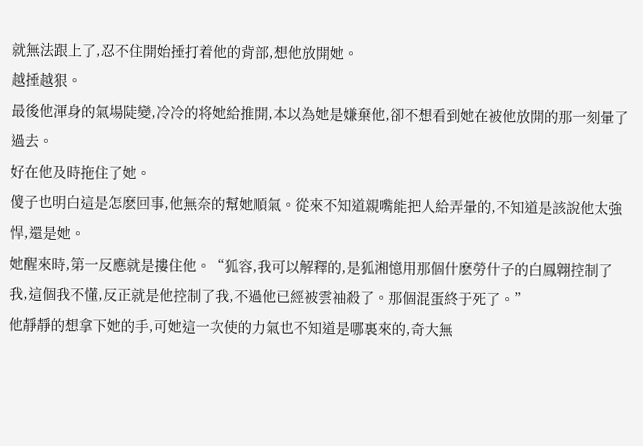就無法跟上了,忍不住開始捶打着他的背部,想他放開她。
越捶越狠。
最後他渾身的氣場陡變,冷冷的将她給推開,本以為她是嫌棄他,卻不想看到她在被他放開的那一刻暈了過去。
好在他及時拖住了她。
傻子也明白這是怎麽回事,他無奈的幫她順氣。從來不知道親嘴能把人給弄暈的,不知道是該說他太強悍,還是她。
她醒來時,第一反應就是摟住他。“狐容,我可以解釋的,是狐湘憶用那個什麽勞什子的白鳳翺控制了我,這個我不懂,反正就是他控制了我,不過他已經被雲袖殺了。那個混蛋終于死了。”
他靜靜的想拿下她的手,可她這一次使的力氣也不知道是哪裏來的,奇大無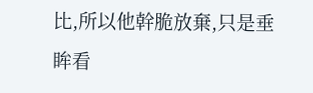比,所以他幹脆放棄,只是垂眸看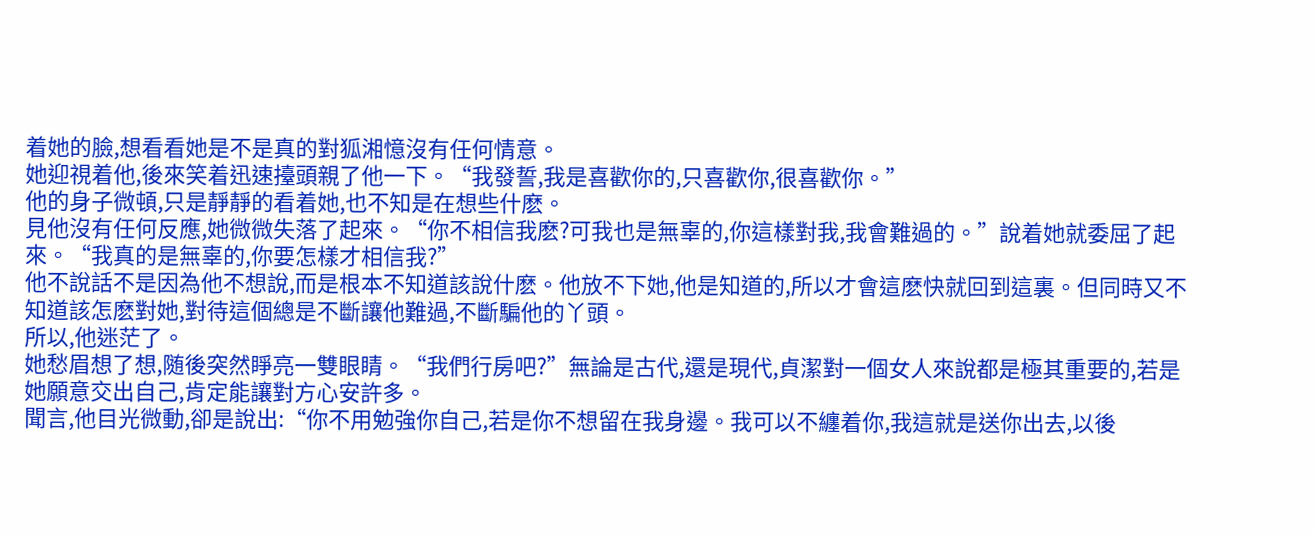着她的臉,想看看她是不是真的對狐湘憶沒有任何情意。
她迎視着他,後來笑着迅速擡頭親了他一下。“我發誓,我是喜歡你的,只喜歡你,很喜歡你。”
他的身子微頓,只是靜靜的看着她,也不知是在想些什麽。
見他沒有任何反應,她微微失落了起來。“你不相信我麽?可我也是無辜的,你這樣對我,我會難過的。”說着她就委屈了起來。“我真的是無辜的,你要怎樣才相信我?”
他不說話不是因為他不想說,而是根本不知道該說什麽。他放不下她,他是知道的,所以才會這麽快就回到這裏。但同時又不知道該怎麽對她,對待這個總是不斷讓他難過,不斷騙他的丫頭。
所以,他迷茫了。
她愁眉想了想,随後突然睜亮一雙眼睛。“我們行房吧?”無論是古代,還是現代,貞潔對一個女人來說都是極其重要的,若是她願意交出自己,肯定能讓對方心安許多。
聞言,他目光微動,卻是說出:“你不用勉強你自己,若是你不想留在我身邊。我可以不纏着你,我這就是送你出去,以後